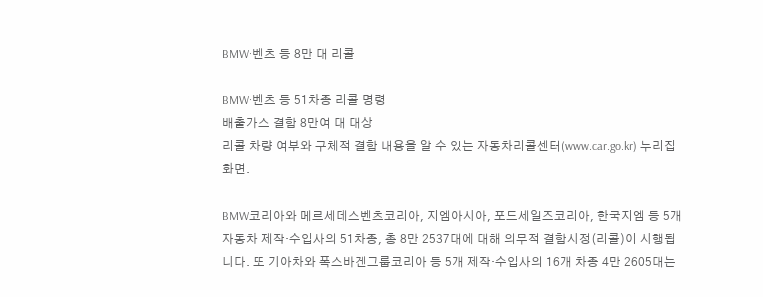BMW·벤츠 등 8만 대 리콜

BMW·벤츠 등 51차종 리콜 명령
배출가스 결함 8만여 대 대상
리콜 차량 여부와 구체적 결함 내용을 알 수 있는 자동차리콜센터(www.car.go.kr) 누리집 화면.

BMW코리아와 메르세데스벤츠코리아, 지엠아시아, 포드세일즈코리아, 한국지엠 등 5개 자동차 제작·수입사의 51차종, 총 8만 2537대에 대해 의무적 결함시정(리콜)이 시행됩니다. 또 기아차와 폭스바겐그룹코리아 등 5개 제작·수입사의 16개 차종 4만 2605대는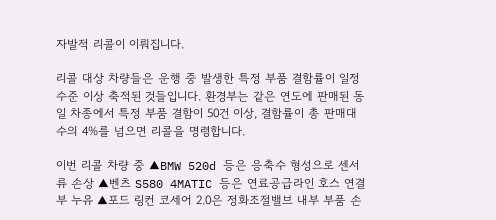자발적 리콜이 이뤄집니다.

리콜 대상 차량들은 운행 중 발생한 특정 부품 결함률이 일정 수준 이상 축적된 것들입니다. 환경부는 같은 연도에 판매된 동일 차종에서 특정 부품 결함이 50건 이상, 결함률이 총 판매대수의 4%를 넘으면 리콜을 명령합니다.

이번 리콜 차량 중 ▲BMW 520d 등은 응축수 형성으로 센서류 손상 ▲벤츠 S580 4MATIC 등은 연료공급라인 호스 연결부 누유 ▲포드 링컨 코세어 2.0은 정화조절밸브 내부 부품 손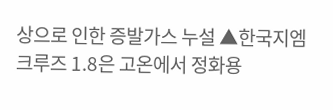상으로 인한 증발가스 누설 ▲한국지엠 크루즈 1.8은 고온에서 정화용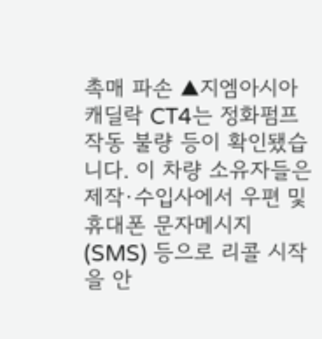촉매 파손 ▲지엠아시아 캐딜락 CT4는 정화펌프 작동 불량 등이 확인됐습니다. 이 차량 소유자들은 제작·수입사에서 우편 및 휴대폰 문자메시지(SMS) 등으로 리콜 시작을 안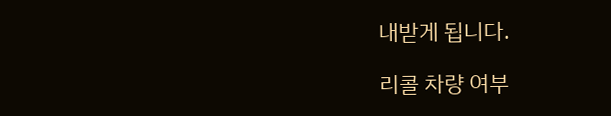내받게 됩니다.

리콜 차량 여부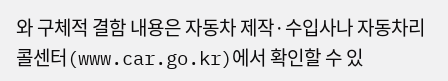와 구체적 결함 내용은 자동차 제작·수입사나 자동차리콜센터(www.car.go.kr)에서 확인할 수 있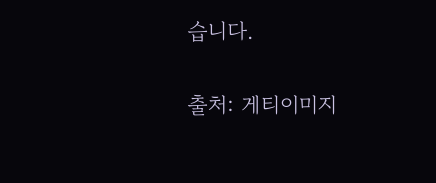습니다.

출처: 게티이미지